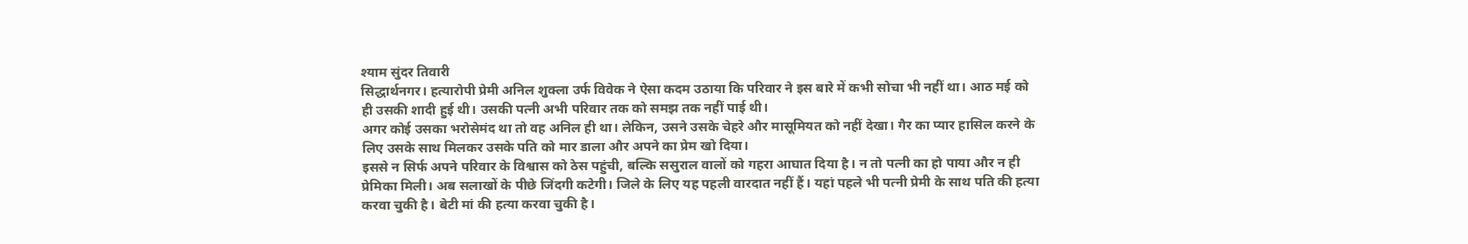श्याम सुंदर तिवारी
सिद्धार्थनगर। हत्यारोपी प्रेमी अनिल शुक्ला उर्फ विवेक ने ऐसा कदम उठाया कि परिवार ने इस बारे में कभी सोचा भी नहीं था। आठ मई को ही उसकी शादी हुई थी। उसकी पत्नी अभी परिवार तक को समझ तक नहीं पाई थी।
अगर कोई उसका भरोसेमंद था तो वह अनिल ही था। लेकिन, उसने उसके चेहरे और मासूमियत को नहीं देखा। गैर का प्यार हासिल करने के लिए उसके साथ मिलकर उसके पति को मार डाला और अपने का प्रेम खो दिया।
इससे न सिर्फ अपने परिवार के विश्वास को ठेस पहुंची, बल्कि ससुराल वालों को गहरा आघात दिया है। न तो पत्नी का हो पाया और न ही प्रेमिका मिली। अब सलाखों के पीछे जिंदगी कटेगी। जिले के लिए यह पहली वारदात नहीं हैं। यहां पहले भी पत्नी प्रेमी के साथ पति की हत्या करवा चुकी है। बेटी मां की हत्या करवा चुकी है।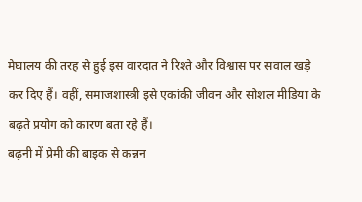मेघालय की तरह से हुई इस वारदात ने रिश्ते और विश्वास पर सवाल खड़े कर दिए हैं। वहीं, समाजशास्त्री इसे एकांकी जीवन और सोशल मीडिया के बढ़ते प्रयोग को कारण बता रहे हैं।
बढ़नी में प्रेमी की बाइक से कन्नन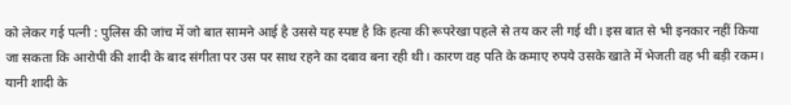को लेकर गई पत्नी : पुलिस की जांच में जो बात सामने आई है उससे यह स्पष्ट है कि हत्या की रूपरेखा पहले से तय कर ली गई थी। इस बात से भी इनकार नहीं किया जा सकता कि आरोपी की शादी के बाद संगीता पर उस पर साथ रहने का दबाव बना रही थी। कारण वह पति के कमाए रुपये उसके खाते में भेजती वह भी बड़ी रकम।
यानी शादी के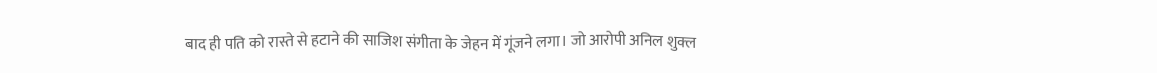बाद ही पति को रास्ते से हटाने की साजिश संगीता के जेहन में गूंजने लगा। जो आरोपी अनिल शुक्ल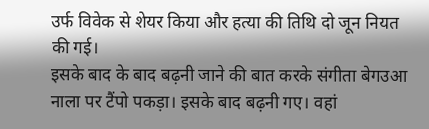उर्फ विवेक से शेयर किया और हत्या की तिथि दो जून नियत की गई।
इसके बाद के बाद बढ़नी जाने की बात करके संगीता बेगउआ नाला पर टैंपो पकड़ा। इसके बाद बढ़नी गए। वहां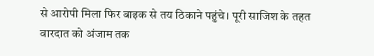से आरोपी मिला फिर बाइक से तय ठिकाने पहुंचे। पूरी साजिश के तहत वारदात को अंजाम तक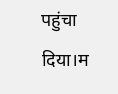पहुंचा दिया।म